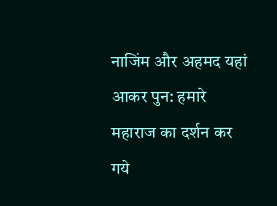नाजिंम और अहमद यहां आकर पुन: हमारे महाराज का दर्शन कर गये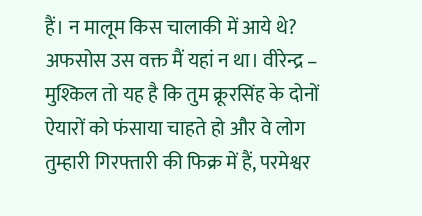हैं। न मालूम किस चालाकी में आये थे? अफसोस उस वक्त मैं यहां न था। वीरेन्द्र – मुश्किल तो यह है कि तुम क्रूरसिंह के दोनों ऐयारों को फंसाया चाहते हो और वे लोग तुम्हारी गिरफ्तारी की फिक्र में हैं, परमेश्वर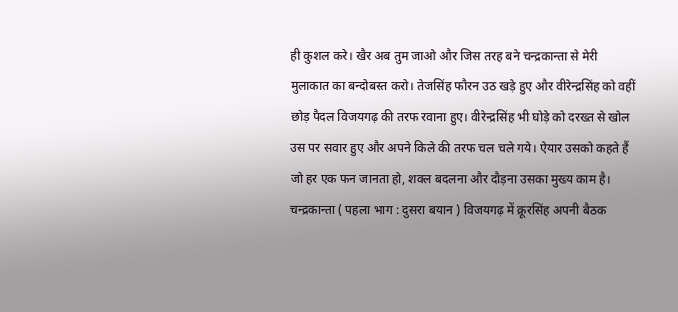ही कुशल करे। खैर अब तुम जाओ और जिस तरह बने चन्द्रकान्ता से मेरी मुलाकात का बन्दोबस्त करो। तेजसिंह फौरन उठ खड़े हुए और वीरेन्द्रसिंह को वहीं छोड़ पैदल विजयगढ़ की तरफ रवाना हुए। वीरेन्द्रसिंह भी घोड़े को दरख्त से खोल उस पर सवार हुए और अपने किले की तरफ चल चले गये। ऐयार उसको कहते हैं जो हर एक फन जानता हो, शक्ल बदलना और दौड़ना उसका मुख्य काम है। चन्द्रकान्ता ( पहला भाग : दुसरा बयान ) विजयगढ़ में क्रूरसिंह अपनी बैठक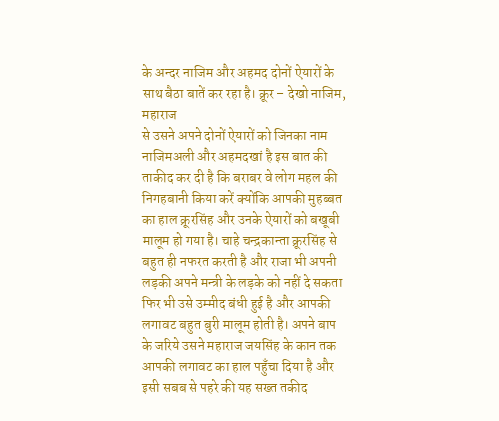के अन्दर नाजिम और अहमद दोनों ऐयारों के साथ बैठा बातें कर रहा है। क्रूर – देखो नाजिम, महाराज
से उसने अपने दोनों ऐयारों को जिनका नाम नाजिमअली और अहमदखां है इस बात की ताकीद कर दी है कि बराबर वे लोग महल की निगहबानी किया करें क्योंकि आपकी मुहब्बत का हाल क्रूरसिंह और उनके ऐयारों को बखूबी मालूम हो गया है। चाहे चन्द्रकान्ता क्रूरसिंह से बहुत ही नफरत करती है और राजा भी अपनी लड़की अपने मन्त्री के लड़के को नहीं दे सकता फिर भी उसे उम्मीद बंधी हुई है और आपकी लगावट बहुत बुरी मालूम होती है। अपने बाप के जरिये उसने महाराज जयसिंह के कान तक आपकी लगावट का हाल पहुँचा दिया है और इसी सबब से पहरे की यह सख्त तकीद